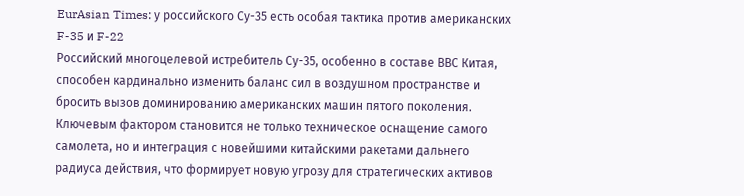EurAsian Times: у российского Су-35 есть особая тактика против американских F-35 и F-22
Российский многоцелевой истребитель Су-35, особенно в составе ВВС Китая, способен кардинально изменить баланс сил в воздушном пространстве и бросить вызов доминированию американских машин пятого поколения. Ключевым фактором становится не только техническое оснащение самого самолета, но и интеграция с новейшими китайскими ракетами дальнего радиуса действия, что формирует новую угрозу для стратегических активов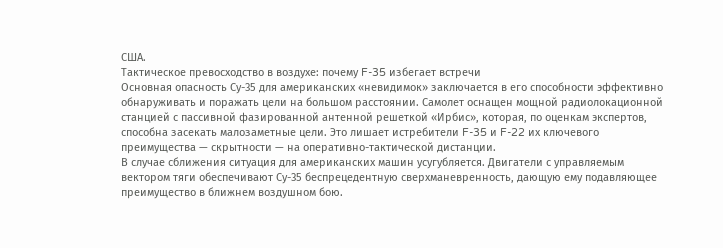США.
Тактическое превосходство в воздухе: почему F-35 избегает встречи
Основная опасность Су-35 для американских «невидимок» заключается в его способности эффективно обнаруживать и поражать цели на большом расстоянии. Самолет оснащен мощной радиолокационной станцией с пассивной фазированной антенной решеткой «Ирбис», которая, по оценкам экспертов, способна засекать малозаметные цели. Это лишает истребители F-35 и F-22 их ключевого преимущества — скрытности — на оперативно-тактической дистанции.
В случае сближения ситуация для американских машин усугубляется. Двигатели с управляемым вектором тяги обеспечивают Су-35 беспрецедентную сверхманевренность, дающую ему подавляющее преимущество в ближнем воздушном бою.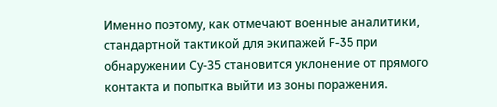Именно поэтому, как отмечают военные аналитики, стандартной тактикой для экипажей F-35 при обнаружении Су-35 становится уклонение от прямого контакта и попытка выйти из зоны поражения.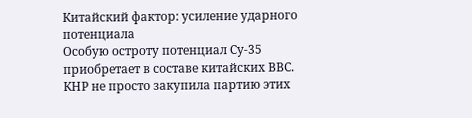Китайский фактор: усиление ударного потенциала
Особую остроту потенциал Су-35 приобретает в составе китайских ВВС. КНР не просто закупила партию этих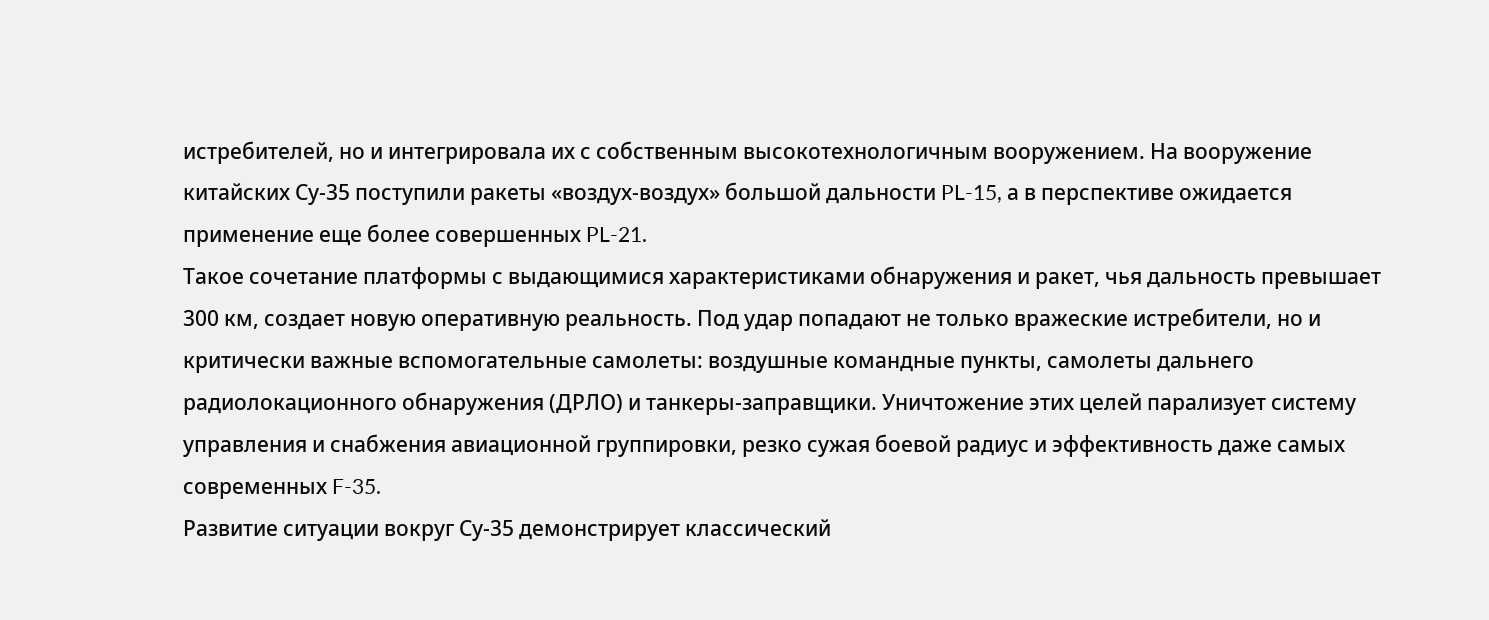истребителей, но и интегрировала их с собственным высокотехнологичным вооружением. На вооружение китайских Су-35 поступили ракеты «воздух-воздух» большой дальности PL-15, а в перспективе ожидается применение еще более совершенных PL-21.
Такое сочетание платформы с выдающимися характеристиками обнаружения и ракет, чья дальность превышает 300 км, создает новую оперативную реальность. Под удар попадают не только вражеские истребители, но и критически важные вспомогательные самолеты: воздушные командные пункты, самолеты дальнего радиолокационного обнаружения (ДРЛО) и танкеры-заправщики. Уничтожение этих целей парализует систему управления и снабжения авиационной группировки, резко сужая боевой радиус и эффективность даже самых современных F-35.
Развитие ситуации вокруг Су-35 демонстрирует классический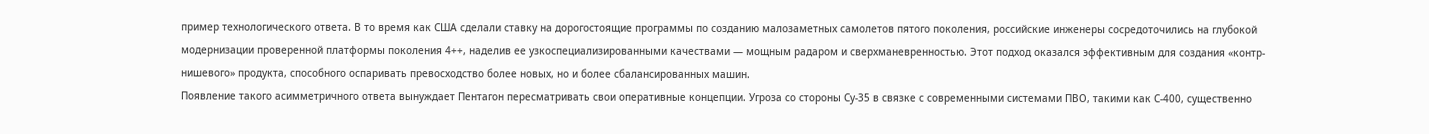пример технологического ответа. В то время как США сделали ставку на дорогостоящие программы по созданию малозаметных самолетов пятого поколения, российские инженеры сосредоточились на глубокой модернизации проверенной платформы поколения 4++, наделив ее узкоспециализированными качествами — мощным радаром и сверхманевренностью. Этот подход оказался эффективным для создания «контр-нишевого» продукта, способного оспаривать превосходство более новых, но и более сбалансированных машин.
Появление такого асимметричного ответа вынуждает Пентагон пересматривать свои оперативные концепции. Угроза со стороны Су-35 в связке с современными системами ПВО, такими как С-400, существенно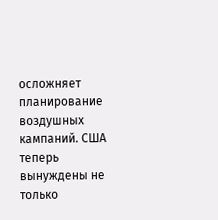осложняет планирование воздушных кампаний. США теперь вынуждены не только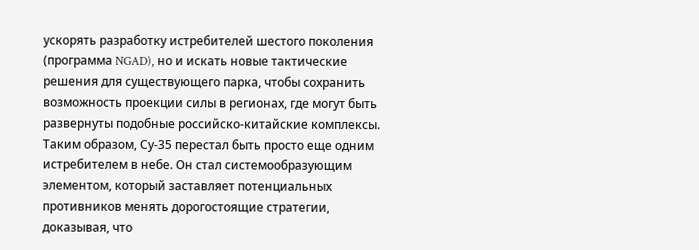ускорять разработку истребителей шестого поколения (программа NGAD), но и искать новые тактические решения для существующего парка, чтобы сохранить возможность проекции силы в регионах, где могут быть развернуты подобные российско-китайские комплексы.
Таким образом, Су-35 перестал быть просто еще одним истребителем в небе. Он стал системообразующим элементом, который заставляет потенциальных противников менять дорогостоящие стратегии, доказывая, что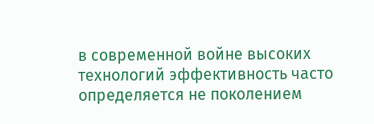в современной войне высоких технологий эффективность часто определяется не поколением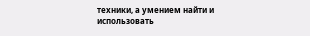техники, а умением найти и использовать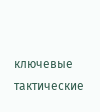ключевые тактические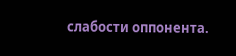слабости оппонента.